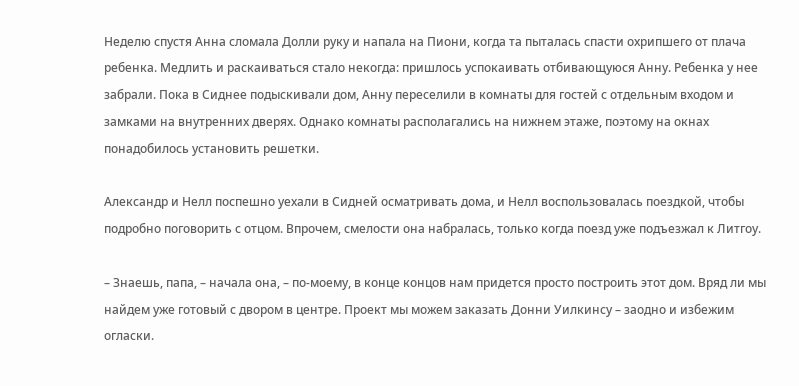Неделю спустя Анна сломала Долли руку и напала на Пиони, когда та пыталась спасти охрипшего от плача ребенка. Медлить и раскаиваться стало некогда: пришлось успокаивать отбивающуюся Анну. Ребенка у нее забрали. Пока в Сиднее подыскивали дом, Анну переселили в комнаты для гостей с отдельным входом и замками на внутренних дверях. Однако комнаты располагались на нижнем этаже, поэтому на окнах понадобилось установить решетки.

Александр и Нелл поспешно уехали в Сидней осматривать дома, и Нелл воспользовалась поездкой, чтобы подробно поговорить с отцом. Впрочем, смелости она набралась, только когда поезд уже подъезжал к Литгоу.

– Знаешь, папа, – начала она, – по-моему, в конце концов нам придется просто построить этот дом. Вряд ли мы найдем уже готовый с двором в центре. Проект мы можем заказать Донни Уилкинсу – заодно и избежим огласки.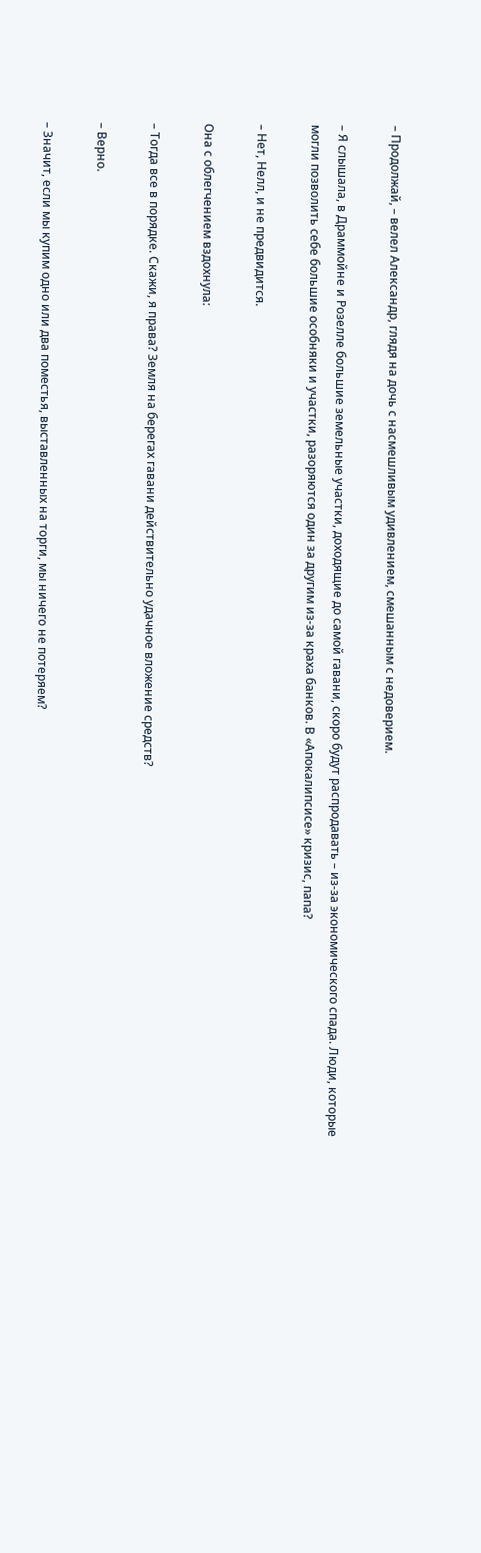– Продолжай, – велел Александр, глядя на дочь с насмешливым удивлением, смешанным с недоверием.

– Я слышала, в Драммойне и Розелле большие земельные участки, доходящие до самой гавани, скоро будут распродавать – из-за экономического спада. Люди, которые могли позволить себе большие особняки и участки, разоряются один за другим из-за краха банков. В «Апокалипсисе» кризис, папа?

– Нет, Нелл, и не предвидится.

Она с облегчением вздохнула:

– Тогда все в порядке. Скажи, я права? Земля на берегах гавани действительно удачное вложение средств?

– Верно.

– Значит, если мы купим одно или два поместья, выставленных на торги, мы ничего не потеряем?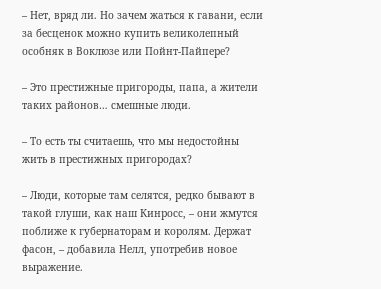– Нет, вряд ли. Но зачем жаться к гавани, если за бесценок можно купить великолепный особняк в Воклюзе или Пойнт-Пайпере?

– Это престижные пригороды, папа, а жители таких районов… смешные люди.

– То есть ты считаешь, что мы недостойны жить в престижных пригородах?

– Люди, которые там селятся, редко бывают в такой глуши, как наш Кинросс, – они жмутся поближе к губернаторам и королям. Держат фасон, – добавила Нелл, употребив новое выражение.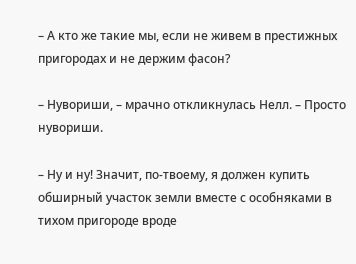– А кто же такие мы, если не живем в престижных пригородах и не держим фасон?

– Нувориши, – мрачно откликнулась Нелл. – Просто нувориши.

– Ну и ну! Значит, по-твоему, я должен купить обширный участок земли вместе с особняками в тихом пригороде вроде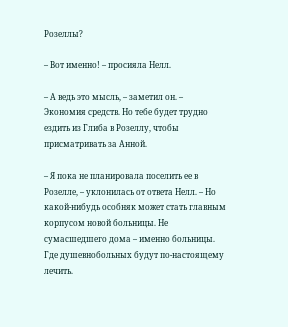Розеллы?

– Вот именно! – просияла Нелл.

– А ведь это мысль, – заметил он. – Экономия средств. Но тебе будет трудно ездить из Глиба в Розеллу, чтобы присматривать за Анной.

– Я пока не планировала поселить ее в Розелле, – уклонилась от ответа Нелл. – Но какой-нибудь особняк может стать главным корпусом новой больницы. Не сумасшедшего дома – именно больницы. Где душевнобольных будут по-настоящему лечить.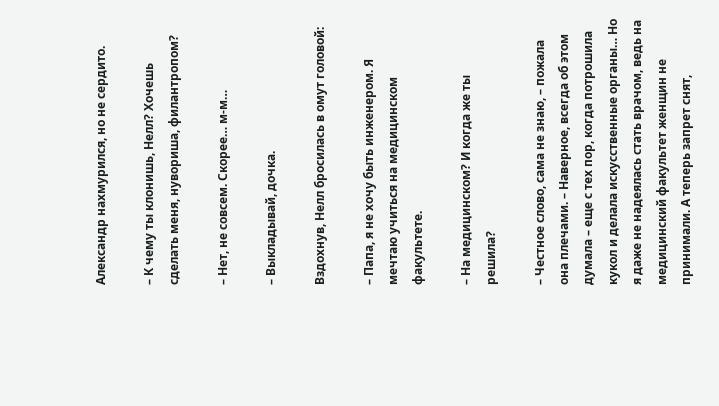Александр нахмурился, но не сердито.

– К чему ты клонишь, Нелл? Хочешь сделать меня, нувориша, филантропом?

– Нет, не совсем. Скорее… м-м…

– Выкладывай, дочка.

Вздохнув, Нелл бросилась в омут головой:

– Папа, я не хочу быть инженером. Я мечтаю учиться на медицинском факультете.

– На медицинском? И когда же ты решила?

– Честное слово, сама не знаю, – пожала она плечами. – Наверное, всегда об этом думала – еще с тех пор, когда потрошила кукол и делала искусственные органы… Но я даже не надеялась стать врачом, ведь на медицинский факультет женщин не принимали. А теперь запрет снят,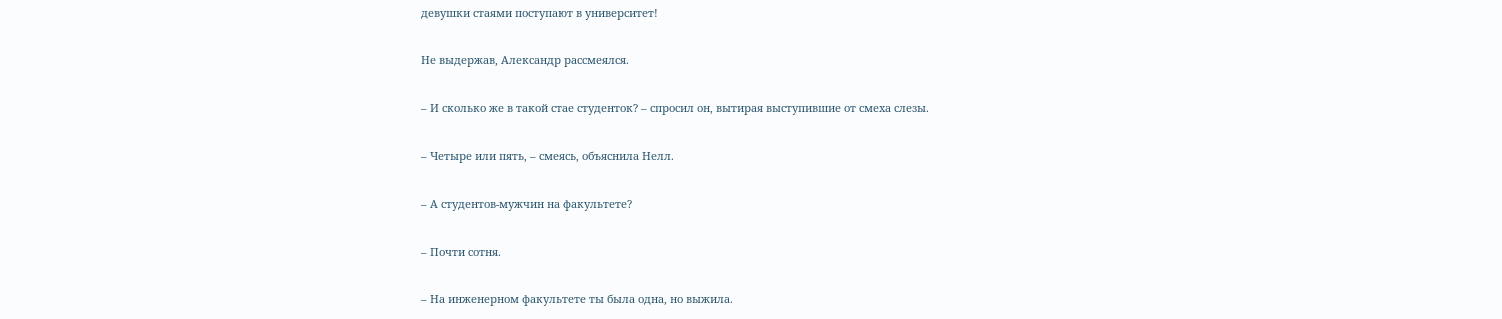девушки стаями поступают в университет!

Не выдержав, Александр рассмеялся.

– И сколько же в такой стае студенток? – спросил он, вытирая выступившие от смеха слезы.

– Четыре или пять, – смеясь, объяснила Нелл.

– А студентов-мужчин на факультете?

– Почти сотня.

– На инженерном факультете ты была одна, но выжила.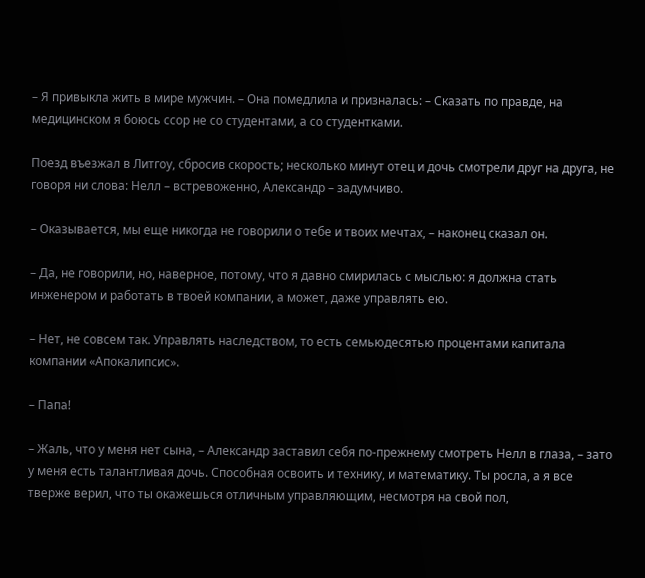– Я привыкла жить в мире мужчин. – Она помедлила и призналась: – Сказать по правде, на медицинском я боюсь ссор не со студентами, а со студентками.

Поезд въезжал в Литгоу, сбросив скорость; несколько минут отец и дочь смотрели друг на друга, не говоря ни слова: Нелл – встревоженно, Александр – задумчиво.

– Оказывается, мы еще никогда не говорили о тебе и твоих мечтах, – наконец сказал он.

– Да, не говорили, но, наверное, потому, что я давно смирилась с мыслью: я должна стать инженером и работать в твоей компании, а может, даже управлять ею.

– Нет, не совсем так. Управлять наследством, то есть семьюдесятью процентами капитала компании «Апокалипсис».

– Папа!

– Жаль, что у меня нет сына, – Александр заставил себя по-прежнему смотреть Нелл в глаза, – зато у меня есть талантливая дочь. Способная освоить и технику, и математику. Ты росла, а я все тверже верил, что ты окажешься отличным управляющим, несмотря на свой пол,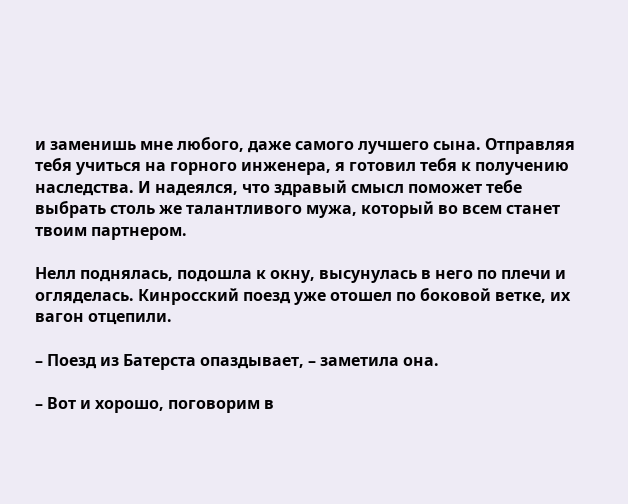и заменишь мне любого, даже самого лучшего сына. Отправляя тебя учиться на горного инженера, я готовил тебя к получению наследства. И надеялся, что здравый смысл поможет тебе выбрать столь же талантливого мужа, который во всем станет твоим партнером.

Нелл поднялась, подошла к окну, высунулась в него по плечи и огляделась. Кинросский поезд уже отошел по боковой ветке, их вагон отцепили.

– Поезд из Батерста опаздывает, – заметила она.

– Вот и хорошо, поговорим в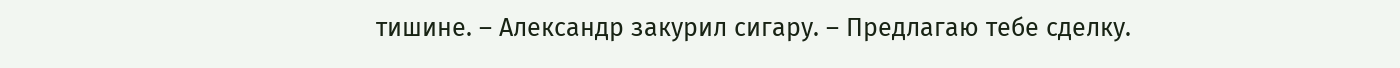тишине. – Александр закурил сигару. – Предлагаю тебе сделку.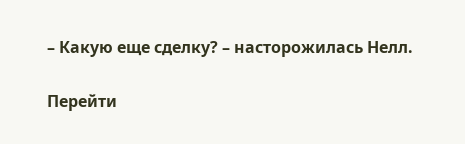– Какую еще сделку? – насторожилась Нелл.

Перейти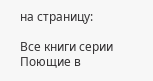на страницу:

Все книги серии Поющие в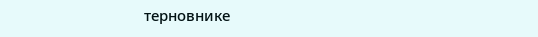терновнике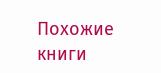Похожие книги